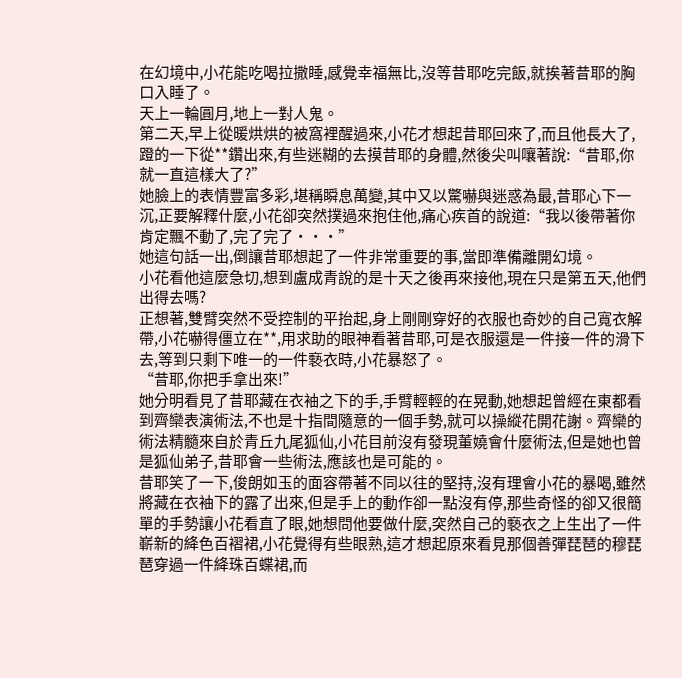在幻境中,小花能吃喝拉撒睡,感覺幸福無比,沒等昔耶吃完飯,就挨著昔耶的胸口入睡了。
天上一輪圓月,地上一對人鬼。
第二天,早上從暖烘烘的被窩裡醒過來,小花才想起昔耶回來了,而且他長大了,蹬的一下從**鑽出來,有些迷糊的去摸昔耶的身體,然後尖叫嚷著說:“昔耶,你就一直這樣大了?”
她臉上的表情豐富多彩,堪稱瞬息萬變,其中又以驚嚇與迷惑為最,昔耶心下一沉,正要解釋什麼,小花卻突然撲過來抱住他,痛心疾首的說道:“我以後帶著你肯定飄不動了,完了完了···”
她這句話一出,倒讓昔耶想起了一件非常重要的事,當即準備離開幻境。
小花看他這麼急切,想到盧成青說的是十天之後再來接他,現在只是第五天,他們出得去嗎?
正想著,雙臂突然不受控制的平抬起,身上剛剛穿好的衣服也奇妙的自己寬衣解帶,小花嚇得僵立在**,用求助的眼神看著昔耶,可是衣服還是一件接一件的滑下去,等到只剩下唯一的一件褻衣時,小花暴怒了。
“昔耶,你把手拿出來!”
她分明看見了昔耶藏在衣袖之下的手,手臂輕輕的在晃動,她想起曾經在東都看到齊欒表演術法,不也是十指間隨意的一個手勢,就可以操縱花開花謝。齊欒的術法精髓來自於青丘九尾狐仙,小花目前沒有發現董嬈會什麼術法,但是她也曾是狐仙弟子,昔耶會一些術法,應該也是可能的。
昔耶笑了一下,俊朗如玉的面容帶著不同以往的堅持,沒有理會小花的暴喝,雖然將藏在衣袖下的露了出來,但是手上的動作卻一點沒有停,那些奇怪的卻又很簡單的手勢讓小花看直了眼,她想問他要做什麼,突然自己的褻衣之上生出了一件嶄新的絳色百褶裙,小花覺得有些眼熟,這才想起原來看見那個善彈琵琶的穆琵琶穿過一件絳珠百蝶裙,而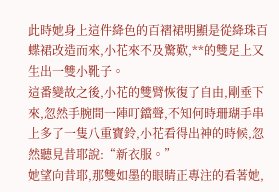此時她身上這件絳色的百褶裙明顯是從絳珠百蝶裙改造而來,小花來不及驚歎,**的雙足上又生出一雙小靴子。
這番變故之後,小花的雙臂恢復了自由,剛垂下來,忽然手腕間一陣叮鐺聲,不知何時珊瑚手串上多了一隻八重寶鈴,小花看得出神的時候,忽然聽見昔耶說:“新衣服。”
她望向昔耶,那雙如墨的眼睛正專注的看著她,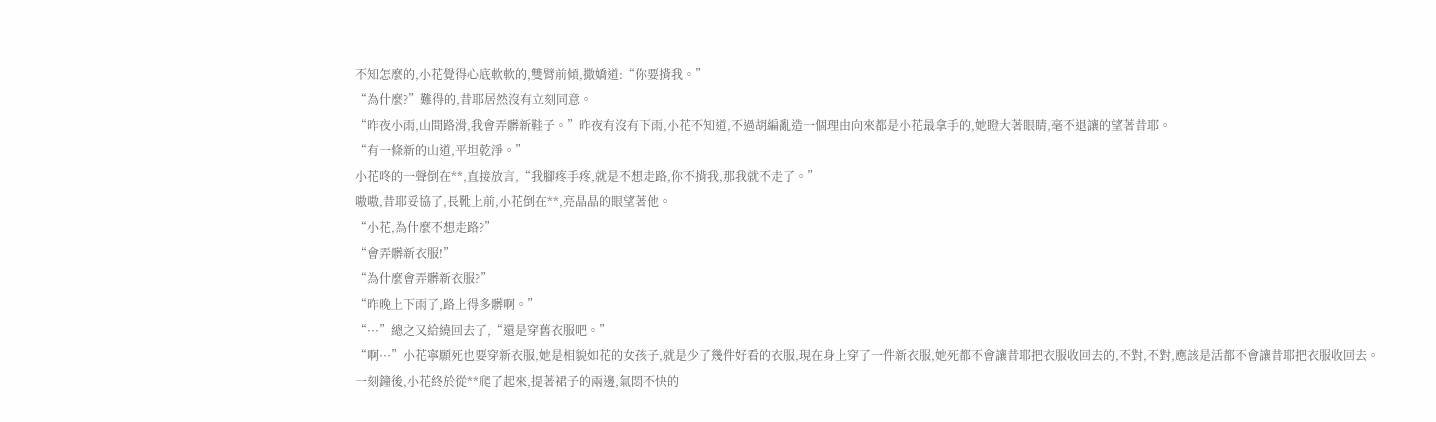不知怎麼的,小花覺得心底軟軟的,雙臂前傾,撒嬌道:“你要揹我。”
“為什麼?”難得的,昔耶居然沒有立刻同意。
“昨夜小雨,山間路滑,我會弄髒新鞋子。”昨夜有沒有下雨,小花不知道,不過胡編亂造一個理由向來都是小花最拿手的,她瞪大著眼睛,毫不退讓的望著昔耶。
“有一條新的山道,平坦乾淨。”
小花咚的一聲倒在**,直接放言,“我腳疼手疼,就是不想走路,你不揹我,那我就不走了。”
嗷嗷,昔耶妥協了,長靴上前,小花倒在**,亮晶晶的眼望著他。
“小花,為什麼不想走路?”
“會弄髒新衣服!”
“為什麼會弄髒新衣服?”
“昨晚上下雨了,路上得多髒啊。”
“···”總之又給繞回去了,“還是穿舊衣服吧。”
“啊···”小花寧願死也要穿新衣服,她是相貌如花的女孩子,就是少了幾件好看的衣服,現在身上穿了一件新衣服,她死都不會讓昔耶把衣服收回去的,不對,不對,應該是活都不會讓昔耶把衣服收回去。
一刻鐘後,小花終於從**爬了起來,提著裙子的兩邊,氣悶不快的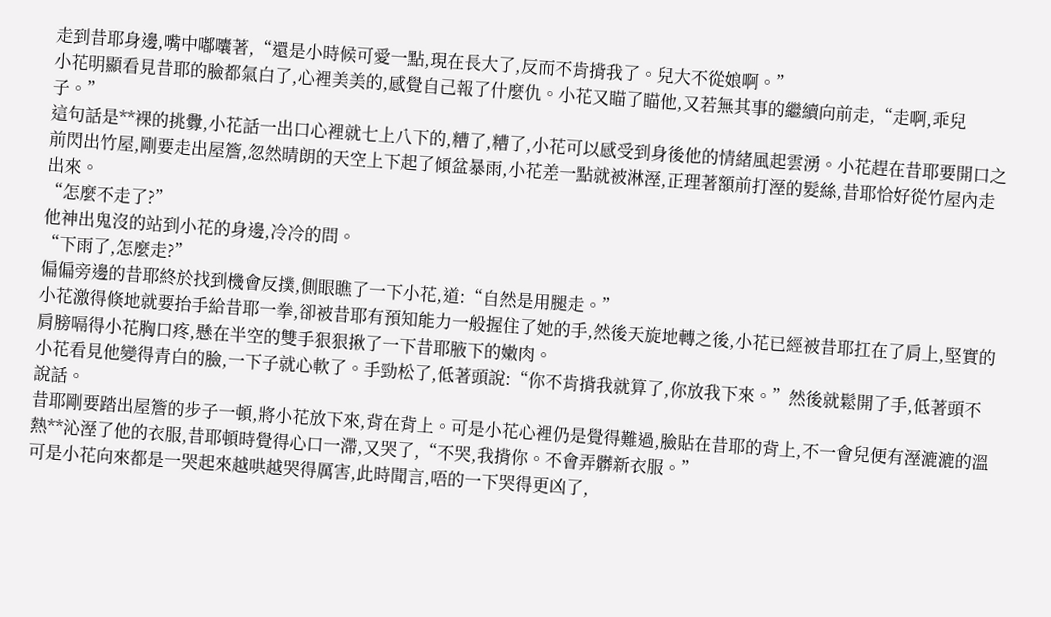走到昔耶身邊,嘴中嘟囔著,“還是小時候可愛一點,現在長大了,反而不肯揹我了。兒大不從娘啊。”
小花明顯看見昔耶的臉都氣白了,心裡美美的,感覺自己報了什麼仇。小花又瞄了瞄他,又若無其事的繼續向前走,“走啊,乖兒子。”
這句話是**裸的挑釁,小花話一出口心裡就七上八下的,糟了,糟了,小花可以感受到身後他的情緒風起雲湧。小花趕在昔耶要開口之前閃出竹屋,剛要走出屋簷,忽然晴朗的天空上下起了傾盆暴雨,小花差一點就被淋溼,正理著額前打溼的髮絲,昔耶恰好從竹屋內走出來。
“怎麼不走了?”
他神出鬼沒的站到小花的身邊,冷冷的問。
“下雨了,怎麼走?”
偏偏旁邊的昔耶終於找到機會反撲,側眼瞧了一下小花,道:“自然是用腿走。”
小花激得倏地就要抬手給昔耶一拳,卻被昔耶有預知能力一般握住了她的手,然後天旋地轉之後,小花已經被昔耶扛在了肩上,堅實的肩膀嗝得小花胸口疼,懸在半空的雙手狠狠揪了一下昔耶腋下的嫩肉。
小花看見他變得青白的臉,一下子就心軟了。手勁松了,低著頭說:“你不肯揹我就算了,你放我下來。”然後就鬆開了手,低著頭不說話。
昔耶剛要踏出屋簷的步子一頓,將小花放下來,背在背上。可是小花心裡仍是覺得難過,臉貼在昔耶的背上,不一會兒便有溼漉漉的溫熱**沁溼了他的衣服,昔耶頓時覺得心口一滯,又哭了,“不哭,我揹你。不會弄髒新衣服。”
可是小花向來都是一哭起來越哄越哭得厲害,此時聞言,唔的一下哭得更凶了,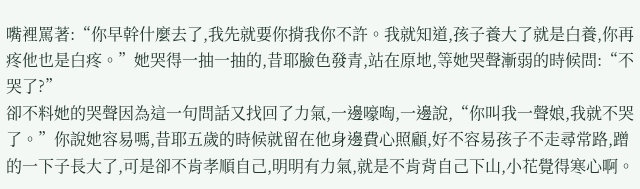嘴裡罵著:“你早幹什麼去了,我先就要你揹我你不許。我就知道,孩子養大了就是白養,你再疼他也是白疼。”她哭得一抽一抽的,昔耶臉色發青,站在原地,等她哭聲漸弱的時候問:“不哭了?”
卻不料她的哭聲因為這一句問話又找回了力氣,一邊嚎啕,一邊說,“你叫我一聲娘,我就不哭了。”你說她容易嗎,昔耶五歲的時候就留在他身邊費心照顧,好不容易孩子不走尋常路,蹭的一下子長大了,可是卻不肯孝順自己,明明有力氣,就是不肯背自己下山,小花覺得寒心啊。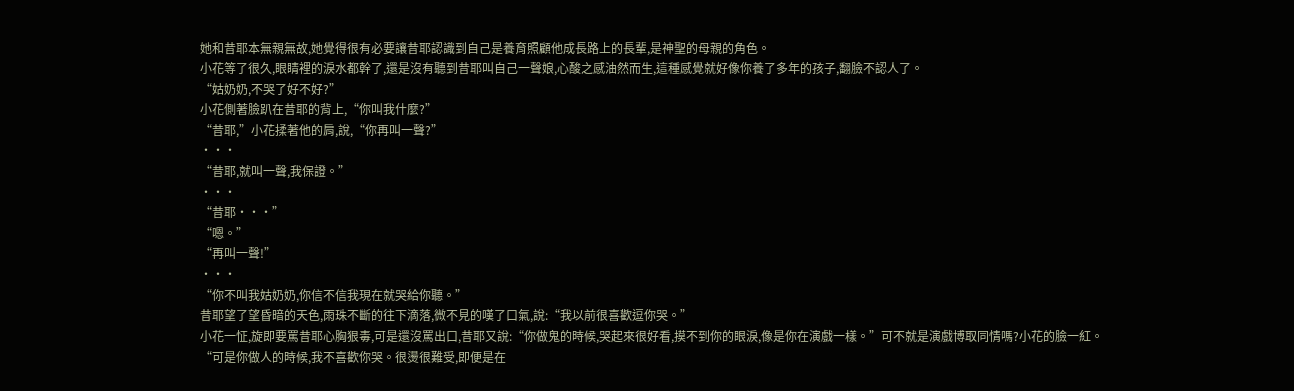她和昔耶本無親無故,她覺得很有必要讓昔耶認識到自己是養育照顧他成長路上的長輩,是神聖的母親的角色。
小花等了很久,眼睛裡的淚水都幹了,還是沒有聽到昔耶叫自己一聲娘,心酸之感油然而生,這種感覺就好像你養了多年的孩子,翻臉不認人了。
“姑奶奶,不哭了好不好?”
小花側著臉趴在昔耶的背上,“你叫我什麼?”
“昔耶,”小花揉著他的肩,說,“你再叫一聲?”
···
“昔耶,就叫一聲,我保證。”
···
“昔耶···”
“嗯。”
“再叫一聲!”
···
“你不叫我姑奶奶,你信不信我現在就哭給你聽。”
昔耶望了望昏暗的天色,雨珠不斷的往下滴落,微不見的嘆了口氣,說:“我以前很喜歡逗你哭。”
小花一怔,旋即要罵昔耶心胸狠毒,可是還沒罵出口,昔耶又說:“你做鬼的時候,哭起來很好看,摸不到你的眼淚,像是你在演戲一樣。”可不就是演戲博取同情嗎?小花的臉一紅。
“可是你做人的時候,我不喜歡你哭。很燙很難受,即便是在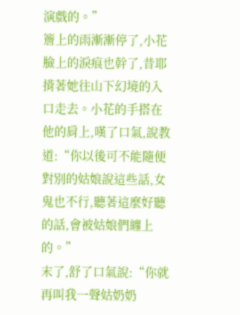演戲的。”
簷上的雨漸漸停了,小花臉上的淚痕也幹了,昔耶揹著她往山下幻境的入口走去。小花的手搭在他的肩上,嘆了口氣,說教道:“你以後可不能隨便對別的姑娘說這些話,女鬼也不行,聽著這麼好聽的話,會被姑娘們纏上的。”
末了,舒了口氣說:“你就再叫我一聲姑奶奶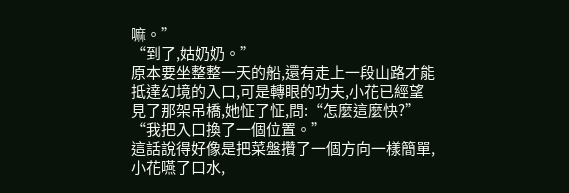嘛。”
“到了,姑奶奶。”
原本要坐整整一天的船,還有走上一段山路才能抵達幻境的入口,可是轉眼的功夫,小花已經望見了那架吊橋,她怔了怔,問:“怎麼這麼快?”
“我把入口換了一個位置。”
這話說得好像是把菜盤攢了一個方向一樣簡單,小花嚥了口水,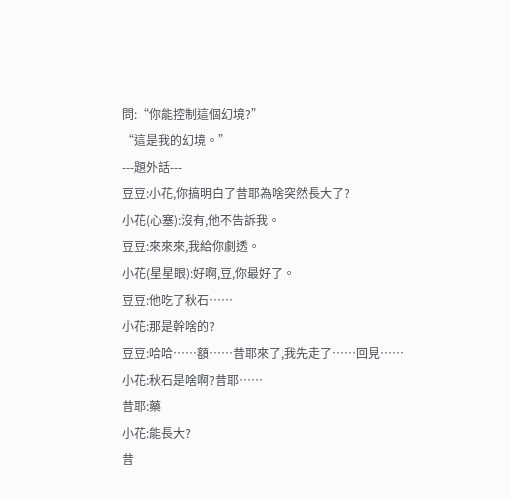問:“你能控制這個幻境?”
“這是我的幻境。”
---題外話---
豆豆:小花,你搞明白了昔耶為啥突然長大了?
小花(心塞):沒有,他不告訴我。
豆豆:來來來,我給你劇透。
小花(星星眼):好啊,豆,你最好了。
豆豆:他吃了秋石……
小花:那是幹啥的?
豆豆:哈哈……額……昔耶來了,我先走了……回見……
小花:秋石是啥啊?昔耶……
昔耶:藥
小花:能長大?
昔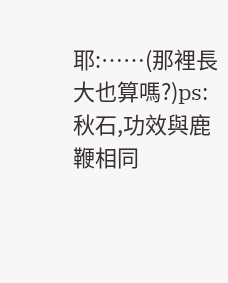耶:……(那裡長大也算嗎?)ps:秋石,功效與鹿鞭相同